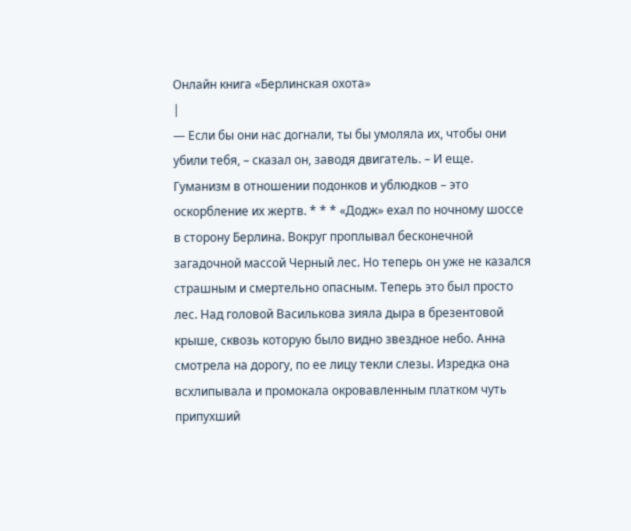Онлайн книга «Берлинская охота»
|
— Если бы они нас догнали, ты бы умоляла их, чтобы они убили тебя, – сказал он, заводя двигатель. – И еще. Гуманизм в отношении подонков и ублюдков – это оскорбление их жертв. * * * «Додж» ехал по ночному шоссе в сторону Берлина. Вокруг проплывал бесконечной загадочной массой Черный лес. Но теперь он уже не казался страшным и смертельно опасным. Теперь это был просто лес. Над головой Василькова зияла дыра в брезентовой крыше, сквозь которую было видно звездное небо. Анна смотрела на дорогу, по ее лицу текли слезы. Изредка она всхлипывала и промокала окровавленным платком чуть припухший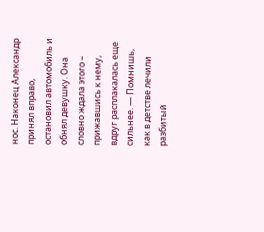нос. Наконец Александр принял вправо, остановил автомобиль и обнял девушку. Она словно ждала этого – прижавшись к нему, вдруг расплакалась еще сильнее. — Помнишь, как в детстве лечили разбитый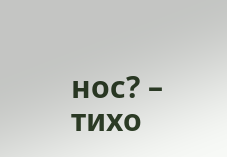нос? – тихо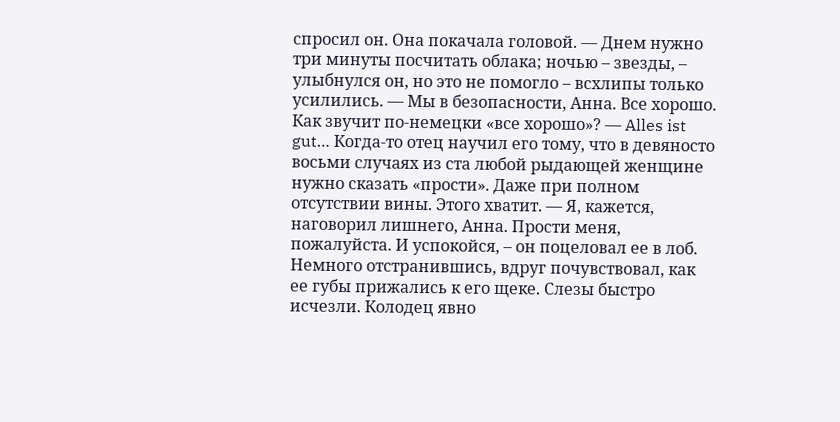спросил он. Она покачала головой. — Днем нужно три минуты посчитать облака; ночью – звезды, – улыбнулся он, но это не помогло – всхлипы только усилились. — Мы в безопасности, Анна. Все хорошо. Как звучит по-немецки «все хорошо»? — Alles ist gut… Когда-то отец научил его тому, что в девяносто восьми случаях из ста любой рыдающей женщине нужно сказать «прости». Даже при полном отсутствии вины. Этого хватит. — Я, кажется, наговорил лишнего, Анна. Прости меня, пожалуйста. И успокойся, – он поцеловал ее в лоб. Немного отстранившись, вдруг почувствовал, как ее губы прижались к его щеке. Слезы быстро исчезли. Колодец явно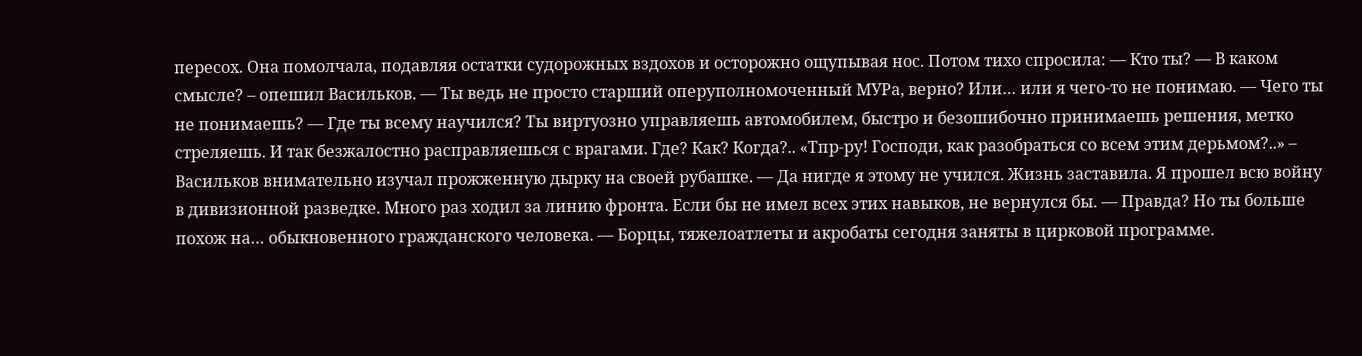пересох. Она помолчала, подавляя остатки судорожных вздохов и осторожно ощупывая нос. Потом тихо спросила: — Кто ты? — В каком смысле? – опешил Васильков. — Ты ведь не просто старший оперуполномоченный МУРа, верно? Или… или я чего-то не понимаю. — Чего ты не понимаешь? — Где ты всему научился? Ты виртуозно управляешь автомобилем, быстро и безошибочно принимаешь решения, метко стреляешь. И так безжалостно расправляешься с врагами. Где? Как? Когда?.. «Тпр-ру! Господи, как разобраться со всем этим дерьмом?..» – Васильков внимательно изучал прожженную дырку на своей рубашке. — Да нигде я этому не учился. Жизнь заставила. Я прошел всю войну в дивизионной разведке. Много раз ходил за линию фронта. Если бы не имел всех этих навыков, не вернулся бы. — Правда? Но ты больше похож на… обыкновенного гражданского человека. — Борцы, тяжелоатлеты и акробаты сегодня заняты в цирковой программе.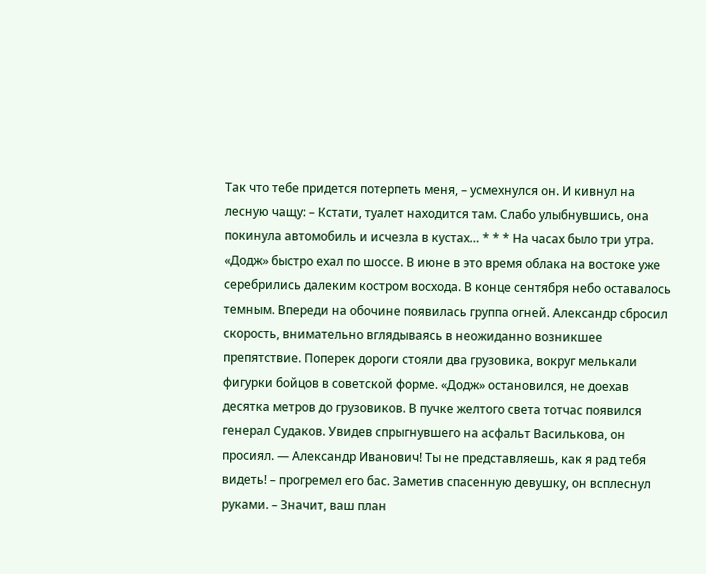Так что тебе придется потерпеть меня, – усмехнулся он. И кивнул на лесную чащу: – Кстати, туалет находится там. Слабо улыбнувшись, она покинула автомобиль и исчезла в кустах… * * * На часах было три утра. «Додж» быстро ехал по шоссе. В июне в это время облака на востоке уже серебрились далеким костром восхода. В конце сентября небо оставалось темным. Впереди на обочине появилась группа огней. Александр сбросил скорость, внимательно вглядываясь в неожиданно возникшее препятствие. Поперек дороги стояли два грузовика, вокруг мелькали фигурки бойцов в советской форме. «Додж» остановился, не доехав десятка метров до грузовиков. В пучке желтого света тотчас появился генерал Судаков. Увидев спрыгнувшего на асфальт Василькова, он просиял. — Александр Иванович! Ты не представляешь, как я рад тебя видеть! – прогремел его бас. Заметив спасенную девушку, он всплеснул руками. – Значит, ваш план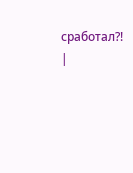сработал?! |